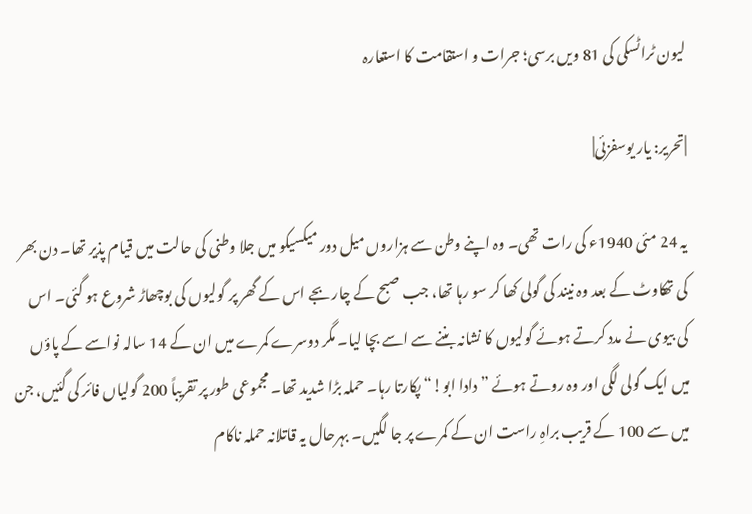لیون ٹراٹسکی کی 81 ویں برسی؛ جرات و استقامت کا استعارہ

|تحریر: یار یوسفزئی|

یہ 24 مئی 1940ء کی رات تھی۔ وہ اپنے وطن سے ہزاروں میل دور میکسیکو میں جلا وطنی کی حالت میں قیام پذیر تھا۔ دن بھر کی تھکاوٹ کے بعد وہ نیند کی گولی کھا کر سو رہا تھا، جب صبح کے چار بجے اس کے گھر پر گولیوں کی بوچھاڑ شروع ہو گئی۔ اس کی بیوی نے مدد کرتے ہوئے گولیوں کا نشانہ بننے سے اسے بچا لیا۔ مگر دوسرے کمرے میں ان کے 14 سالہ نواسے کے پاؤں میں ایک گولی لگی اور وہ روتے ہوئے ”دادا ابو!“ پکارتا رہا۔ حملہ بڑا شدید تھا۔ مجموعی طور پر تقریباً 200 گولیاں فائر کی گئیں، جن میں سے 100 کے قریب براہِ راست ان کے کمرے پر جا لگیں۔ بہرحال یہ قاتلانہ حملہ ناکام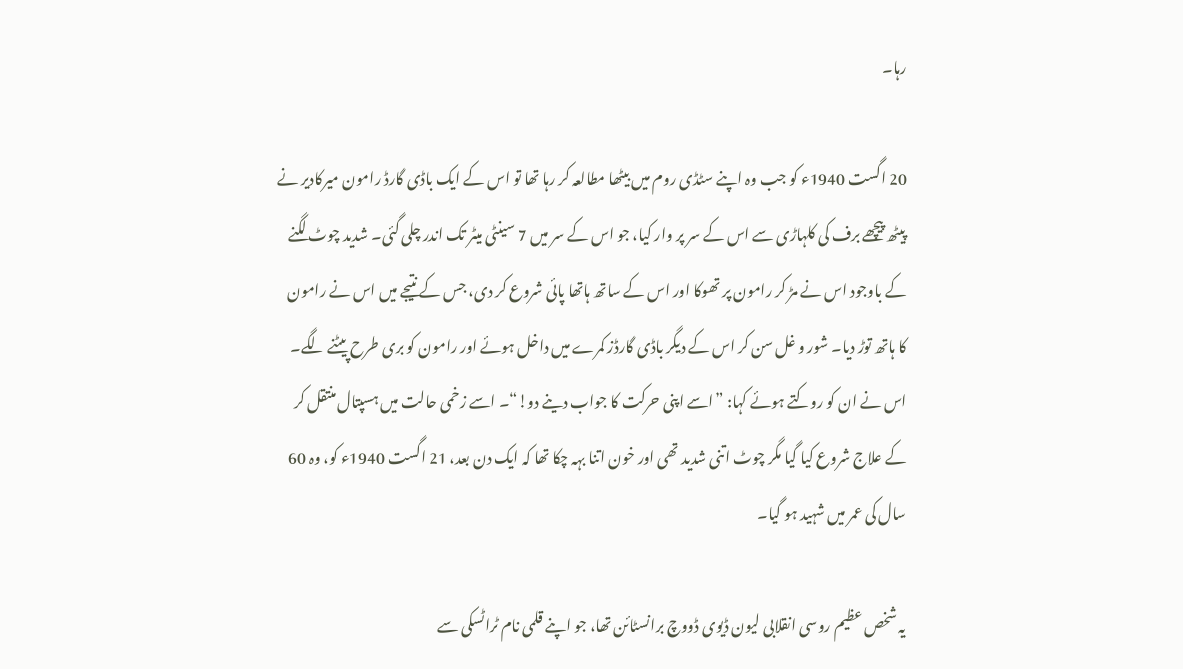رہا۔

20 اگست 1940ء کو جب وہ اپنے سٹڈی روم میں بیٹھا مطالعہ کر رہا تھا تو اس کے ایک باڈی گارڈ رامون میرکادیر نے پیٹھ پیچھے برف کی کلہاڑی سے اس کے سر پر وار کیا، جو اس کے سر میں 7 سینٹی میٹر تک اندر چلی گئی۔ شدید چوٹ لگنے کے باوجود اس نے مڑ کر رامون پر تھوکا اور اس کے ساتھ ہاتھا پائی شروع کر دی، جس کے نتیجے میں اس نے رامون کا ہاتھ توڑ دیا۔ شور و غل سن کر اس کے دیگر باڈی گارڈز کمرے میں داخل ہوئے اور رامون کو بری طرح پیٹنے لگے۔ اس نے ان کو روکتے ہوئے کہا: ”اسے اپنی حرکت کا جواب دینے دو!“۔ اسے زخمی حالت میں ہسپتال منتقل کر کے علاج شروع کیا گیا مگر چوٹ اتنی شدید تھی اور خون اتنا بہہ چکا تھا کہ ایک دن بعد، 21 اگست 1940ء کو، وہ 60 سال کی عمر میں شہید ہو گیا۔

یہ شخص عظیم روسی انقلابی لیون ڈیوی ڈووچ برانسٹائن تھا، جو اپنے قلمی نام ٹراٹسکی سے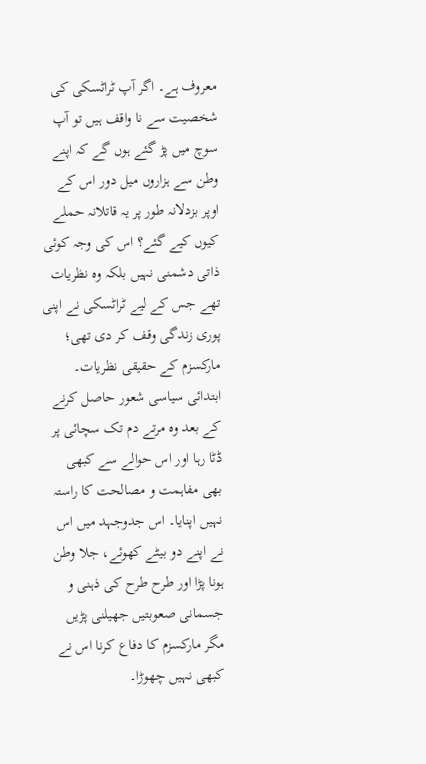معروف ہے۔ اگر آپ ٹراٹسکی کی شخصیت سے نا واقف ہیں تو آپ سوچ میں پڑ گئے ہوں گے کہ اپنے وطن سے ہزاروں میل دور اس کے اوپر بزدلانہ طور پر یہ قاتلانہ حملے کیوں کیے گئے؟ اس کی وجہ کوئی ذاتی دشمنی نہیں بلکہ وہ نظریات تھے جس کے لیے ٹراٹسکی نے اپنی پوری زندگی وقف کر دی تھی؛ مارکسزم کے حقیقی نظریات۔ ابتدائی سیاسی شعور حاصل کرنے کے بعد وہ مرتے دم تک سچائی پر ڈٹا رہا اور اس حوالے سے کبھی بھی مفاہمت و مصالحت کا راستہ نہیں اپنایا۔ اس جدوجہد میں اس نے اپنے دو بیٹے کھوئے، جلا وطن ہونا پڑا اور طرح طرح کی ذہنی و جسمانی صعوبتیں جھیلنی پڑیں مگر مارکسزم کا دفاع کرنا اس نے کبھی نہیں چھوڑا۔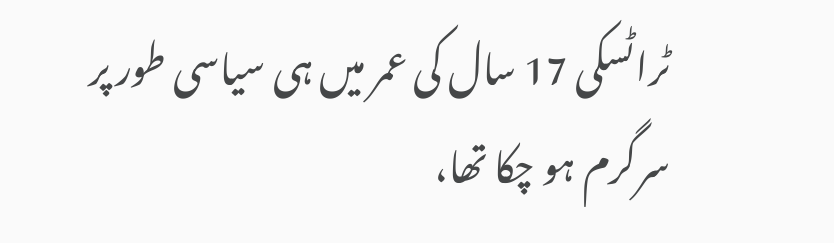ٹراٹسکی 17 سال کی عمر میں ہی سیاسی طور پر سرگرم ہو چکا تھا،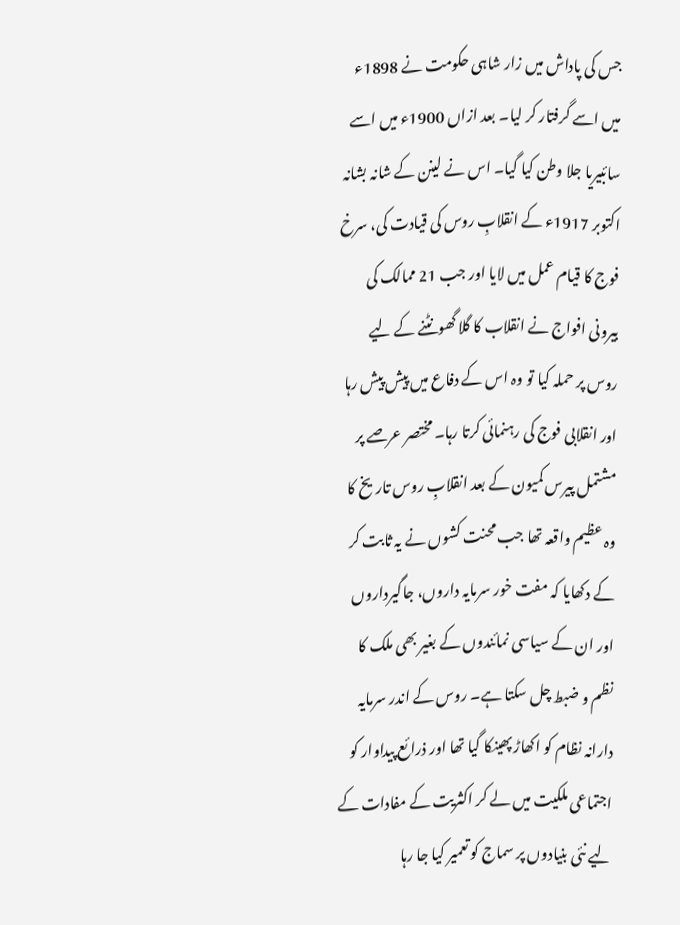جس کی پاداش میں زار شاہی حکومت نے 1898ء میں اسے گرفتار کر لیا۔ بعد ازاں 1900ء میں اسے سائبیریا جلا وطن کیا گیا۔ اس نے لینن کے شانہ بشانہ اکتوبر 1917ء کے انقلابِ روس کی قیادت کی، سرخ فوج کا قیام عمل میں لایا اور جب 21 ممالک کی بیرونی افواج نے انقلاب کا گلا گھونٹنے کے لیے روس پر حملہ کیا تو وہ اس کے دفاع میں پیش پیش رہا اور انقلابی فوج کی رہنمائی کرتا رہا۔ مختصر عرصے پر مشتمل پیرس کمیون کے بعد انقلابِ روس تاریخ کا وہ عظیم واقعہ تھا جب محنت کشوں نے یہ ثابت کر کے دکھایا کہ مفت خور سرمایہ داروں، جاگیرداروں اور ان کے سیاسی نمائندوں کے بغیر بھی ملک کا نظم و ضبط چل سکتا ہے۔ روس کے اندر سرمایہ دارانہ نظام کو اکھاڑ پھینکا گیا تھا اور ذرائع پیداوار کو اجتماعی ملکیت میں لے کر اکثریت کے مفادات کے لیے نئی بنیادوں پر سماج کو تعمیر کیا جا رہا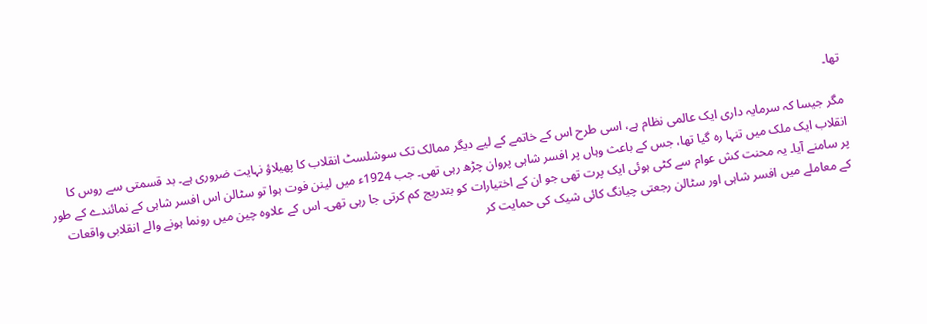تھا۔

مگر جیسا کہ سرمایہ داری ایک عالمی نظام ہے، اسی طرح اس کے خاتمے کے لیے دیگر ممالک تک سوشلسٹ انقلاب کا پھیلاؤ نہایت ضروری ہے۔ بد قسمتی سے روس کا انقلاب ایک ملک میں تنہا رہ گیا تھا، جس کے باعث وہاں پر افسر شاہی پروان چڑھ رہی تھی۔ جب 1924ء میں لینن فوت ہوا تو سٹالن اس افسر شاہی کے نمائندے کے طور پر سامنے آیا۔ یہ محنت کش عوام سے کٹی ہوئی ایک پرت تھی جو ان کے اختیارات کو بتدریج کم کرتی جا رہی تھی۔ اس کے علاوہ چین میں رونما ہونے والے انقلابی واقعات کے معاملے میں افسر شاہی اور سٹالن رجعتی چیانگ کائی شیک کی حمایت کر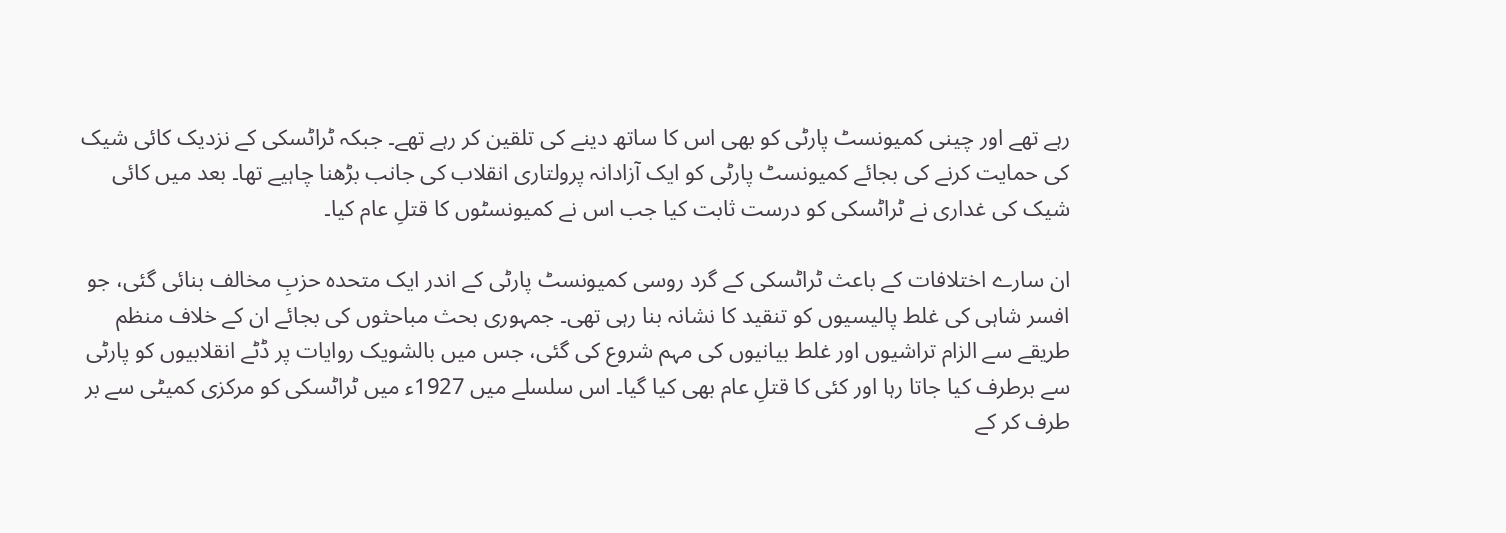رہے تھے اور چینی کمیونسٹ پارٹی کو بھی اس کا ساتھ دینے کی تلقین کر رہے تھے۔ جبکہ ٹراٹسکی کے نزدیک کائی شیک کی حمایت کرنے کی بجائے کمیونسٹ پارٹی کو ایک آزادانہ پرولتاری انقلاب کی جانب بڑھنا چاہیے تھا۔ بعد میں کائی شیک کی غداری نے ٹراٹسکی کو درست ثابت کیا جب اس نے کمیونسٹوں کا قتلِ عام کیا۔

ان سارے اختلافات کے باعث ٹراٹسکی کے گرد روسی کمیونسٹ پارٹی کے اندر ایک متحدہ حزبِ مخالف بنائی گئی، جو افسر شاہی کی غلط پالیسیوں کو تنقید کا نشانہ بنا رہی تھی۔ جمہوری بحث مباحثوں کی بجائے ان کے خلاف منظم طریقے سے الزام تراشیوں اور غلط بیانیوں کی مہم شروع کی گئی، جس میں بالشویک روایات پر ڈٹے انقلابیوں کو پارٹی سے برطرف کیا جاتا رہا اور کئی کا قتلِ عام بھی کیا گیا۔ اس سلسلے میں 1927ء میں ٹراٹسکی کو مرکزی کمیٹی سے بر طرف کر کے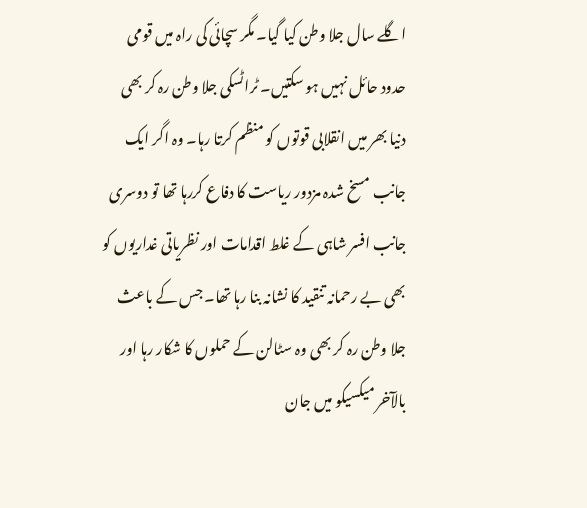اگلے سال جلا وطن کیا گیا۔ مگر سچائی کی راہ میں قومی حدود حائل نہیں ہو سکتیں۔ ٹراٹسکی جلا وطن رہ کر بھی دنیا بھر میں انقلابی قوتوں کو منظم کرتا رہا۔ وہ اگر ایک جانب مسخ شدہ مزدور ریاست کا دفاع کررہا تھا تو دوسری جانب افسر شاہی کے غلط اقدامات اور نظریاتی غداریوں کو بھی بے رحمانہ تنقید کا نشانہ بنا رہا تھا۔ جس کے باعث جلا وطن رہ کر بھی وہ سٹالن کے حملوں کا شکار رہا اور بالآخر میکسیکو میں جان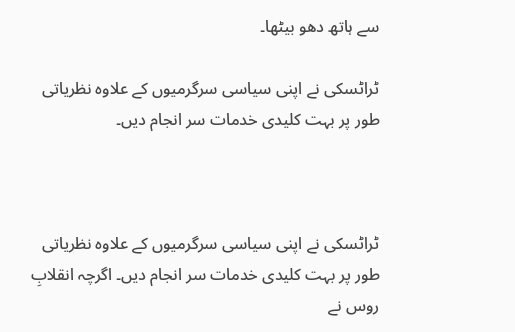سے ہاتھ دھو بیٹھا۔

ٹراٹسکی نے اپنی سیاسی سرگرمیوں کے علاوہ نظریاتی طور پر بہت کلیدی خدمات سر انجام دیں۔



ٹراٹسکی نے اپنی سیاسی سرگرمیوں کے علاوہ نظریاتی طور پر بہت کلیدی خدمات سر انجام دیں۔ اگرچہ انقلابِ روس نے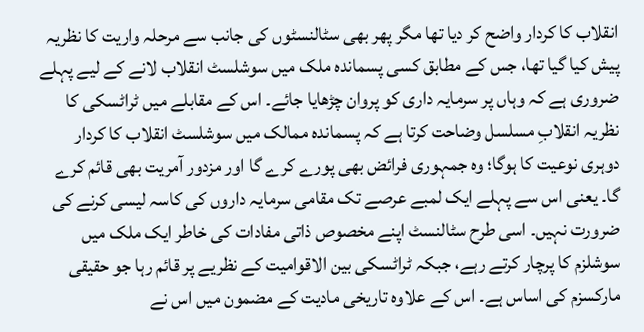انقلاب کا کردار واضح کر دیا تھا مگر پھر بھی سٹالنسٹوں کی جانب سے مرحلہ واریت کا نظریہ پیش کیا گیا تھا، جس کے مطابق کسی پسماندہ ملک میں سوشلسٹ انقلاب لانے کے لیے پہلے ضروری ہے کہ وہاں پر سرمایہ داری کو پروان چڑھایا جائے۔ اس کے مقابلے میں ٹراٹسکی کا نظریہ انقلابِ مسلسل وضاحت کرتا ہے کہ پسماندہ ممالک میں سوشلسٹ انقلاب کا کردار دوہری نوعیت کا ہوگا؛ وہ جمہوری فرائض بھی پورے کرے گا اور مزدور آمریت بھی قائم کرے گا۔ یعنی اس سے پہلے ایک لمبے عرصے تک مقامی سرمایہ داروں کی کاسہ لیسی کرنے کی ضرورت نہیں۔ اسی طرح سٹالنسٹ اپنے مخصوص ذاتی مفادات کی خاطر ایک ملک میں سوشلزم کا پرچار کرتے رہے، جبکہ ٹراٹسکی بین الاقوامیت کے نظریے پر قائم رہا جو حقیقی مارکسزم کی اساس ہے۔ اس کے علاوہ تاریخی مادیت کے مضمون میں اس نے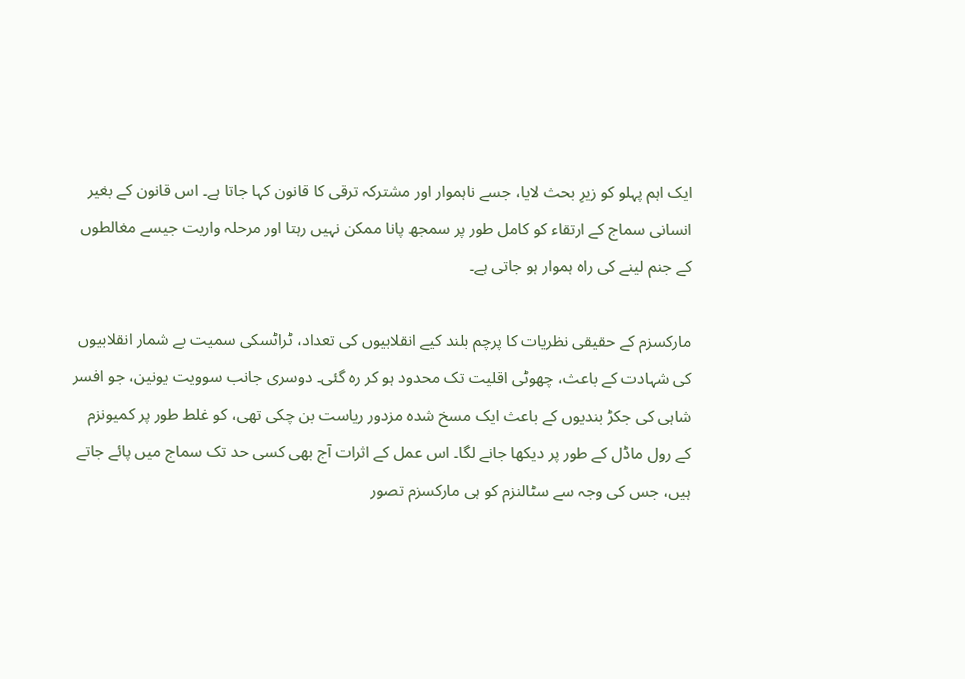ایک اہم پہلو کو زیرِ بحث لایا، جسے ناہموار اور مشترکہ ترقی کا قانون کہا جاتا ہے۔ اس قانون کے بغیر انسانی سماج کے ارتقاء کو کامل طور پر سمجھ پانا ممکن نہیں رہتا اور مرحلہ واریت جیسے مغالطوں کے جنم لینے کی راہ ہموار ہو جاتی ہے۔

مارکسزم کے حقیقی نظریات کا پرچم بلند کیے انقلابیوں کی تعداد، ٹراٹسکی سمیت بے شمار انقلابیوں کی شہادت کے باعث، چھوٹی اقلیت تک محدود ہو کر رہ گئی۔ دوسری جانب سوویت یونین، جو افسر شاہی کی جکڑ بندیوں کے باعث ایک مسخ شدہ مزدور ریاست بن چکی تھی، کو غلط طور پر کمیونزم کے رول ماڈل کے طور پر دیکھا جانے لگا۔ اس عمل کے اثرات آج بھی کسی حد تک سماج میں پائے جاتے ہیں، جس کی وجہ سے سٹالنزم کو ہی مارکسزم تصور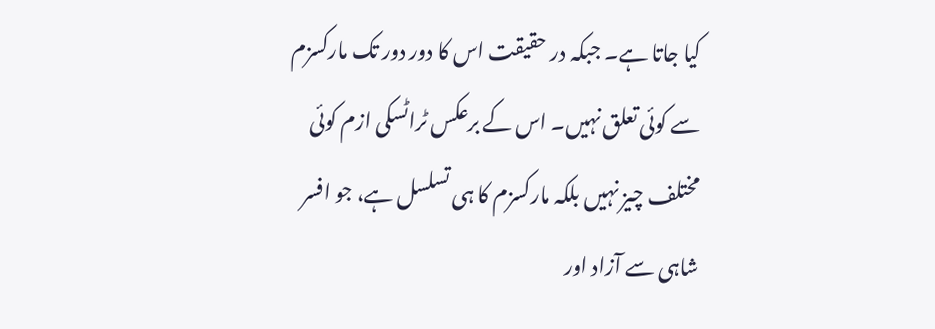کیا جاتا ہے۔ جبکہ در حقیقت اس کا دور دور تک مارکسزم سے کوئی تعلق نہیں۔ اس کے برعکس ٹراٹسکی ازم کوئی مختلف چیز نہیں بلکہ مارکسزم کا ہی تسلسل ہے، جو افسر شاہی سے آزاد اور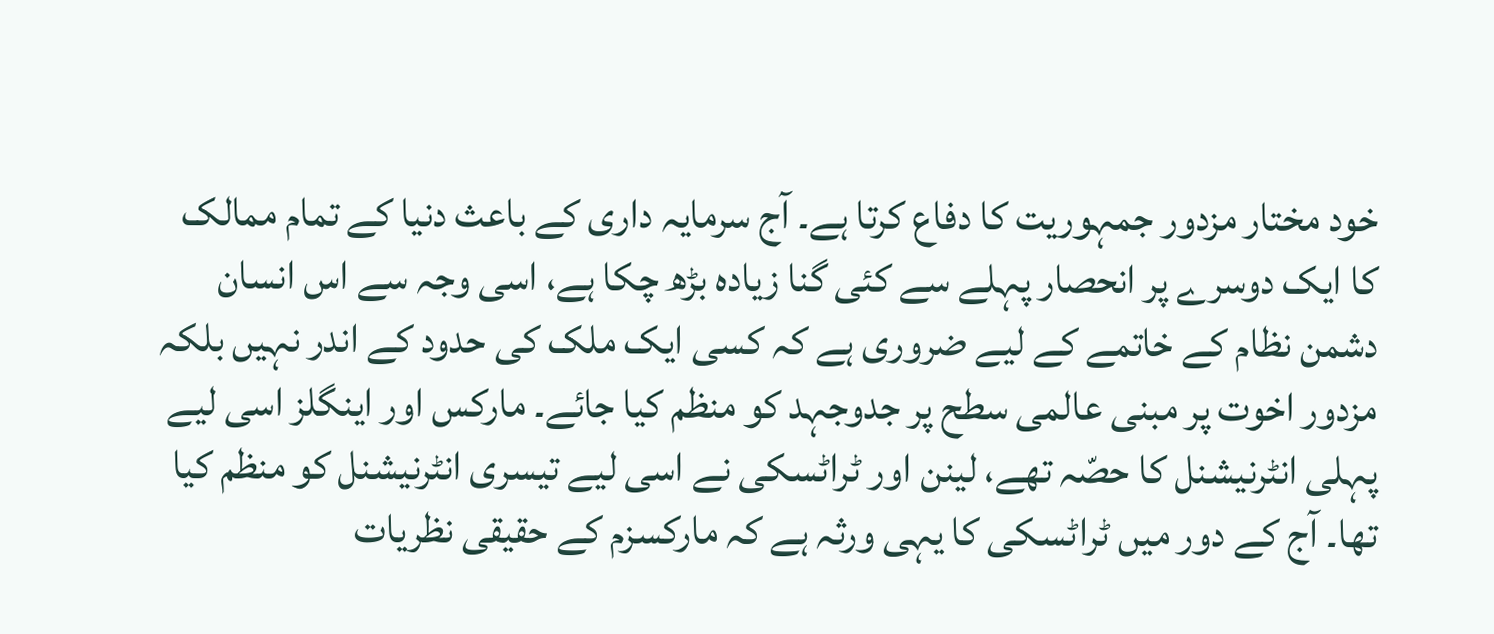خود مختار مزدور جمہوریت کا دفاع کرتا ہے۔ آج سرمایہ داری کے باعث دنیا کے تمام ممالک کا ایک دوسرے پر انحصار پہلے سے کئی گنا زیادہ بڑھ چکا ہے، اسی وجہ سے اس انسان دشمن نظام کے خاتمے کے لیے ضروری ہے کہ کسی ایک ملک کی حدود کے اندر نہیں بلکہ مزدور اخوت پر مبنی عالمی سطح پر جدوجہد کو منظم کیا جائے۔ مارکس اور اینگلز اسی لیے پہلی انٹرنیشنل کا حصّہ تھے، لینن اور ٹراٹسکی نے اسی لیے تیسری انٹرنیشنل کو منظم کیا تھا۔ آج کے دور میں ٹراٹسکی کا یہی ورثہ ہے کہ مارکسزم کے حقیقی نظریات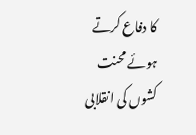کا دفاع کرتے ہوئے محنت کشوں کی انقلابی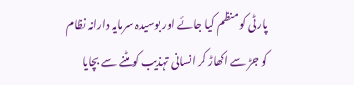پارٹی کو منظم کیا جائے اور بوسیدہ سرمایہ دارانہ نظام کو جڑ سے اکھاڑ کر انسانی تہذیب کو مٹنے سے بچایا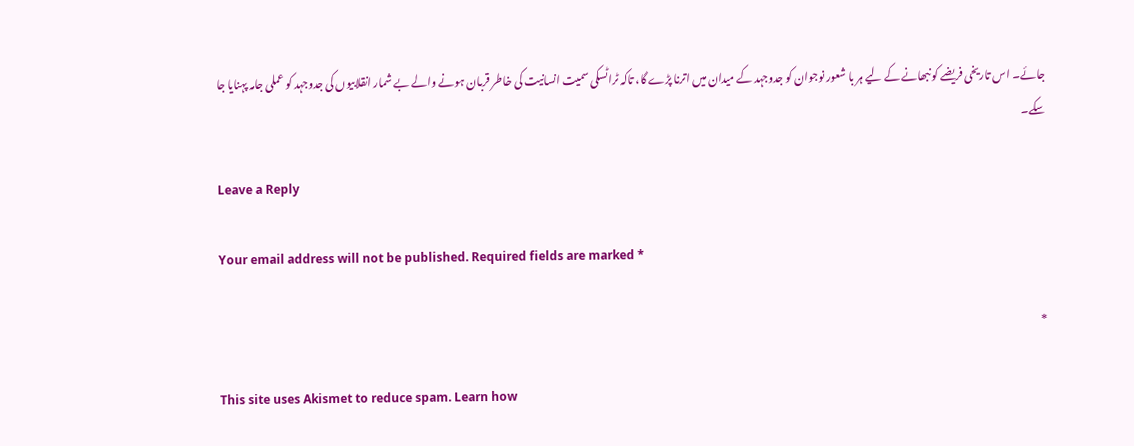جائے۔ اس تاریخی فریضے کو نبھانے کے لیے ہر با شعور نوجوان کو جدوجہد کے میدان میں اترنا پڑے گا، تاکہ ٹراٹسکی سمیت انسانیت کی خاطر قربان ہونے والے بے شمار انقلابیوں کی جدوجہد کو عملی جامہ پہنایا جا سکے۔

Leave a Reply

Your email address will not be published. Required fields are marked *

*

This site uses Akismet to reduce spam. Learn how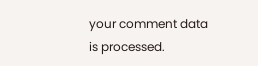your comment data is processed.